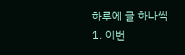하루에 글 하나씩
1. 이번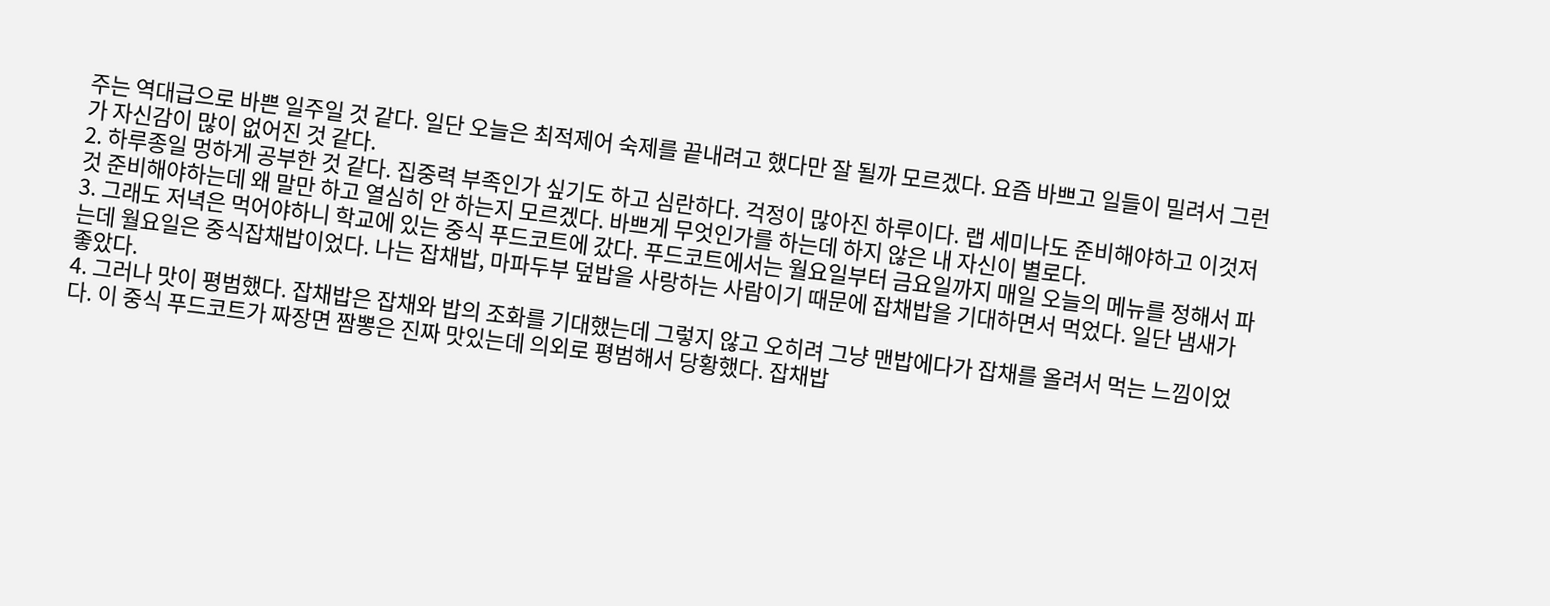주는 역대급으로 바쁜 일주일 것 같다. 일단 오늘은 최적제어 숙제를 끝내려고 했다만 잘 될까 모르겠다. 요즘 바쁘고 일들이 밀려서 그런가 자신감이 많이 없어진 것 같다.
2. 하루종일 멍하게 공부한 것 같다. 집중력 부족인가 싶기도 하고 심란하다. 걱정이 많아진 하루이다. 랩 세미나도 준비해야하고 이것저것 준비해야하는데 왜 말만 하고 열심히 안 하는지 모르겠다. 바쁘게 무엇인가를 하는데 하지 않은 내 자신이 별로다.
3. 그래도 저녁은 먹어야하니 학교에 있는 중식 푸드코트에 갔다. 푸드코트에서는 월요일부터 금요일까지 매일 오늘의 메뉴를 정해서 파는데 월요일은 중식잡채밥이었다. 나는 잡채밥, 마파두부 덮밥을 사랑하는 사람이기 때문에 잡채밥을 기대하면서 먹었다. 일단 냄새가 좋았다.
4. 그러나 맛이 평범했다. 잡채밥은 잡채와 밥의 조화를 기대했는데 그렇지 않고 오히려 그냥 맨밥에다가 잡채를 올려서 먹는 느낌이었다. 이 중식 푸드코트가 짜장면 짬뽕은 진짜 맛있는데 의외로 평범해서 당황했다. 잡채밥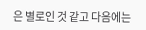은 별로인 것 같고 다음에는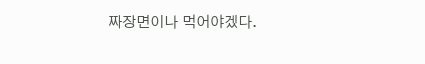짜장면이나 먹어야겠다.